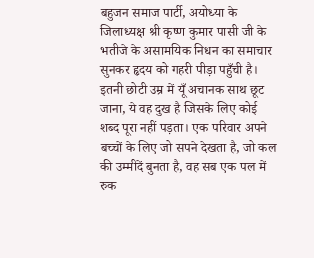बहुजन समाज पार्टी, अयोध्या के जिलाध्यक्ष श्री कृष्ण कुमार पासी जी के भतीजे के असामयिक निधन का समाचार सुनकर हृदय को गहरी पीड़ा पहुँची है।
इतनी छोटी उम्र में यूँ अचानक साथ छूट जाना, ये वह दुख है जिसके लिए कोई शब्द पूरा नहीं पड़ता। एक परिवार अपने बच्चों के लिए जो सपने देखता है, जो कल की उम्मीदें बुनता है, वह सब एक पल में रुक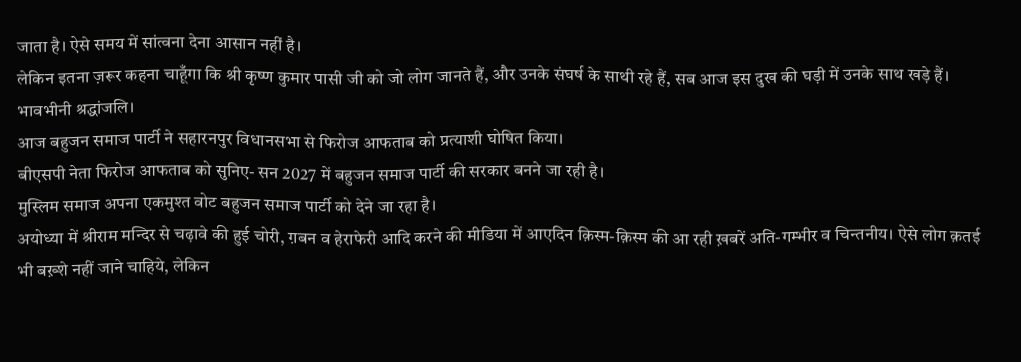जाता है। ऐसे समय में सांत्वना देना आसान नहीं है।
लेकिन इतना ज़रूर कहना चाहूँगा कि श्री कृष्ण कुमार पासी जी को जो लोग जानते हैं, और उनके संघर्ष के साथी रहे हैं, सब आज इस दुख की घड़ी में उनके साथ खड़े हैं।
भावभीनी श्रद्धांजलि।
आज बहुजन समाज पार्टी ने सहारनपुर विधानसभा से फिरोज आफताब को प्रत्याशी घोषित किया।
बीएसपी नेता फिरोज आफताब को सुनिए- सन 2027 में बहुजन समाज पार्टी की सरकार बनने जा रही है।
मुस्लिम समाज अपना एकमुश्त वोट बहुजन समाज पार्टी को देने जा रहा है।
अयोध्या में श्रीराम मन्दिर से चढ़ावे की हुई चोरी, ग़बन व हेराफेरी आदि करने की मीडिया में आएदिन क़िस्म-क़िस्म की आ रही ख़बरें अति-गम्भीर व चिन्तनीय। ऐसे लोग क़तई भी बख़्शे नहीं जाने चाहिये, लेकिन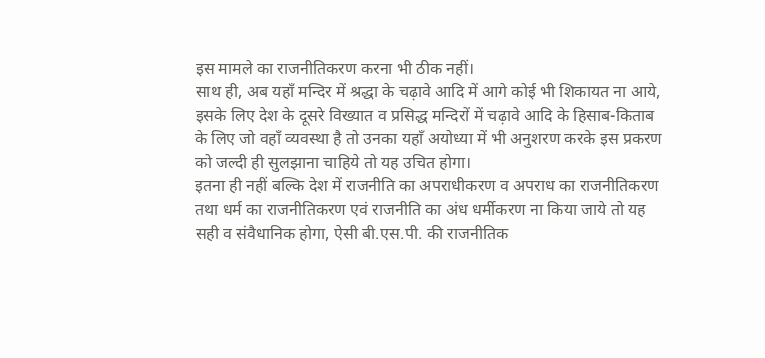इस मामले का राजनीतिकरण करना भी ठीक नहीं।
साथ ही, अब यहाँ मन्दिर में श्रद्धा के चढ़ावे आदि में आगे कोई भी शिकायत ना आये, इसके लिए देश के दूसरे विख्यात व प्रसिद्ध मन्दिरों में चढ़ावे आदि के हिसाब-किताब के लिए जो वहाँ व्यवस्था है तो उनका यहाँ अयोध्या में भी अनुशरण करके इस प्रकरण को जल्दी ही सुलझाना चाहिये तो यह उचित होगा।
इतना ही नहीं बल्कि देश में राजनीति का अपराधीकरण व अपराध का राजनीतिकरण तथा धर्म का राजनीतिकरण एवं राजनीति का अंध धर्मीकरण ना किया जाये तो यह सही व संवैधानिक होगा, ऐसी बी.एस.पी. की राजनीतिक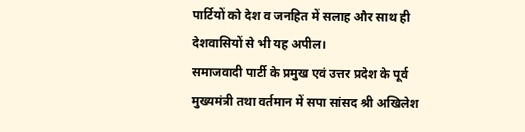पार्टियों को देश व जनहित में सलाह और साथ ही देशवासियों से भी यह अपील।
समाजवादी पार्टी के प्रमुख एवं उत्तर प्रदेश के पूर्व मुख्यमंत्री तथा वर्तमान में सपा सांसद श्री अखिलेश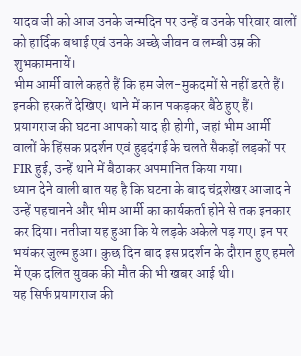यादव जी को आज उनके जन्मदिन पर उन्हें व उनके परिवार वालों को हार्दिक बधाई एवं उनके अच्छे जीवन व लम्बी उम्र की शुभकामनायें।
भीम आर्मी वाले कहते हैं कि हम जेल-मुकदमों से नहीं डरते हैं। इनकी हरकतें देखिए। थाने में कान पकड़कर बैठे हुए हैं।
प्रयागराज की घटना आपको याद ही होगी, जहां भीम आर्मी वालों के हिंसक प्रदर्शन एवं हुड़दंगई के चलते सैकड़ों लड़कों पर FIR हुई, उन्हें थाने में बैठाकर अपमानित किया गया।
ध्यान देने वाली बात यह है कि घटना के बाद चंद्रशेखर आजाद ने उन्हें पहचानने और भीम आर्मी का कार्यकर्ता होने से तक इनकार कर दिया। नतीजा यह हुआ कि ये लड़के अकेले पड़ गए। इन पर भयंकर जुल्म हुआ। कुछ दिन बाद इस प्रदर्शन के दौरान हुए हमले में एक दलित युवक की मौत की भी खबर आई थी।
यह सिर्फ प्रयागराज की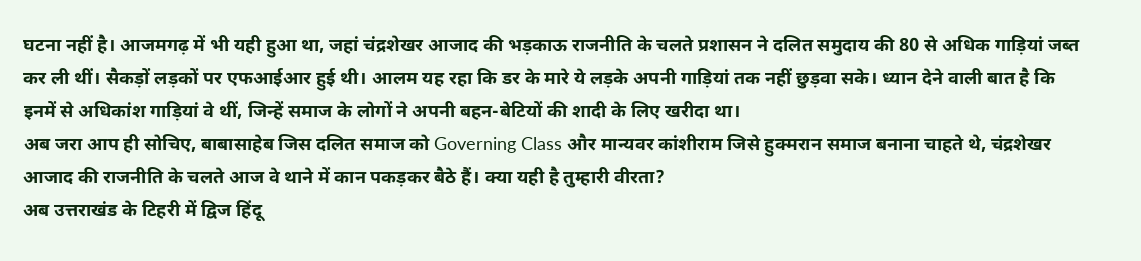घटना नहीं है। आजमगढ़ में भी यही हुआ था, जहां चंद्रशेखर आजाद की भड़काऊ राजनीति के चलते प्रशासन ने दलित समुदाय की 80 से अधिक गाड़ियां जब्त कर ली थीं। सैकड़ों लड़कों पर एफआईआर हुई थी। आलम यह रहा कि डर के मारे ये लड़के अपनी गाड़ियां तक नहीं छुड़वा सके। ध्यान देने वाली बात है कि इनमें से अधिकांश गाड़ियां वे थीं, जिन्हें समाज के लोगों ने अपनी बहन-बेटियों की शादी के लिए खरीदा था।
अब जरा आप ही सोचिए, बाबासाहेब जिस दलित समाज को Governing Class और मान्यवर कांशीराम जिसे हुक्मरान समाज बनाना चाहते थे, चंद्रशेखर आजाद की राजनीति के चलते आज वे थाने में कान पकड़कर बैठे हैं। क्या यही है तुम्हारी वीरता?
अब उत्तराखंड के टिहरी में द्विज हिंदू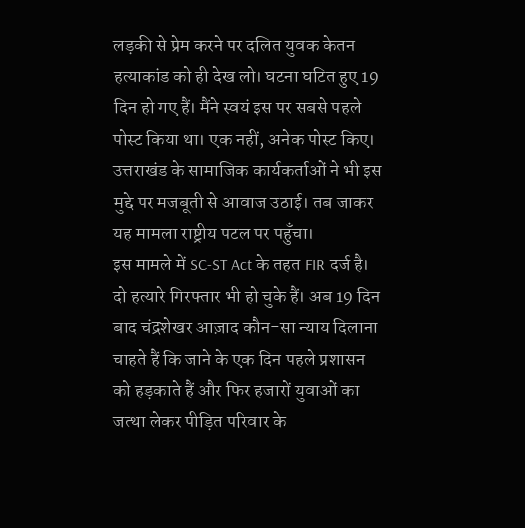लड़की से प्रेम करने पर दलित युवक केतन हत्याकांड को ही देख लो। घटना घटित हुए 19 दिन हो गए हैं। मैंने स्वयं इस पर सबसे पहले पोस्ट किया था। एक नहीं, अनेक पोस्ट किए। उत्तराखंड के सामाजिक कार्यकर्ताओं ने भी इस मुद्दे पर मजबूती से आवाज उठाई। तब जाकर यह मामला राष्ट्रीय पटल पर पहुँचा।
इस मामले में SC-ST Act के तहत FIR दर्ज है। दो हत्यारे गिरफ्तार भी हो चुके हैं। अब 19 दिन बाद चंद्रशेखर आज़ाद कौन-सा न्याय दिलाना चाहते हैं कि जाने के एक दिन पहले प्रशासन को हड़काते हैं और फिर हजारों युवाओं का जत्था लेकर पीड़ित परिवार के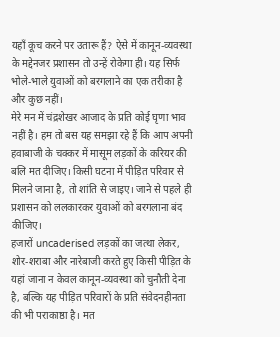यहाँ कूच करने पर उतारू हैं? ऐसे में कानून-व्यवस्था के मद्देनजर प्रशासन तो उन्हें रोकेगा ही। यह सिर्फ भोले-भाले युवाओं को बरगलाने का एक तरीका है और कुछ नहीं।
मेरे मन में चंद्रशेखर आजाद के प्रति कोई घृणा भाव नहीं है। हम तो बस यह समझा रहे हैं कि आप अपनी हवाबाजी के चक्कर में मासूम लड़कों के करियर की बलि मत दीजिए। किसी घटना में पीड़ित परिवार से मिलने जाना है, तो शांति से जाइए। जाने से पहले ही प्रशासन को ललकारकर युवाओं को बरगलाना बंद कीजिए।
हजारों uncaderised लड़कों का जत्था लेकर, शोर-शराबा और नारेबाजी करते हुए किसी पीड़ित के यहां जाना न केवल कानून-व्यवस्था को चुनौती देना है, बल्कि यह पीड़ित परिवारों के प्रति संवेदनहीनता की भी पराकाष्ठा है। मत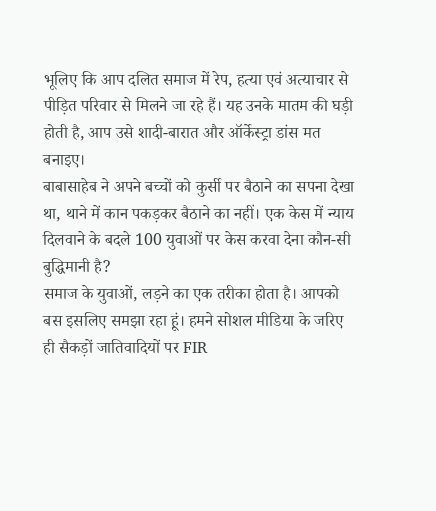भूलिए कि आप दलित समाज में रेप, हत्या एवं अत्याचार से पीड़ित परिवार से मिलने जा रहे हैं। यह उनके मातम की घड़ी होती है, आप उसे शादी-बारात और ऑर्केस्ट्रा डांस मत बनाइए।
बाबासाहेब ने अपने बच्चों को कुर्सी पर बैठाने का सपना देखा था, थाने में कान पकड़कर बैठाने का नहीं। एक केस में न्याय दिलवाने के बदले 100 युवाओं पर केस करवा देना कौन-सी बुद्धिमानी है?
समाज के युवाओं, लड़ने का एक तरीका होता है। आपको बस इसलिए समझा रहा हूं। हमने सोशल मीडिया के जरिए ही सैकड़ों जातिवादियों पर FIR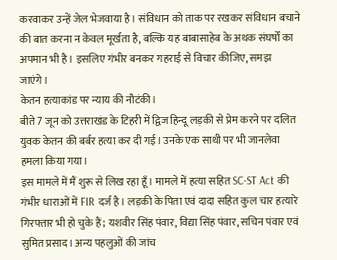करवाकर उन्हें जेल भेजवाया है। संविधान को ताक पर रखकर संविधान बचाने की बात करना न केवल मूर्खता है, बल्कि यह बाबासाहेब के अथक संघर्षों का अपमान भी है। इसलिए गंभीर बनकर गहराई से विचार कीजिए, समझ जाएंगे।
केतन हत्याकांड पर न्याय की नौटंकी।
बीते 7 जून को उत्तराखंड के टिहरी में द्विज हिन्दू लड़की से प्रेम करने पर दलित युवक केतन की बर्बर हत्या कर दी गई। उनके एक साथी पर भी जानलेवा हमला किया गया।
इस मामले में मैं शुरू से लिख रहा हूँ। मामले में हत्या सहित SC-ST Act की गंभीर धाराओं में FIR दर्ज है। लड़की के पिता एवं दादा सहित कुल चार हत्यारे गिरफ्तार भी हो चुके हैं; यशवीर सिंह पंवार, विद्या सिंह पंवार, सचिन पंवार एवं सुमित प्रसाद। अन्य पहलुओं की जांच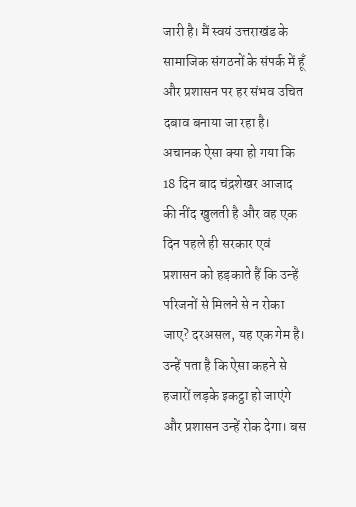जारी है। मैं स्वयं उत्तराखंड के सामाजिक संगठनों के संपर्क में हूँ और प्रशासन पर हर संभव उचित दबाव बनाया जा रहा है।
अचानक ऐसा क्या हो गया कि 18 दिन बाद चंद्रशेखर आजाद की नींद खुलती है और वह एक दिन पहले ही सरकार एवं प्रशासन को हड़काते हैं कि उन्हें परिजनों से मिलने से न रोका जाए? दरअसल, यह एक गेम है। उन्हें पता है कि ऐसा कहने से हजारों लड़के इकट्ठा हो जाएंगे और प्रशासन उन्हें रोक देगा। बस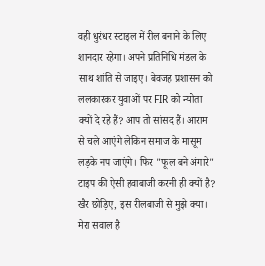वही धुरंधर स्टाइल में रील बनाने के लिए शानदार रहेगा। अपने प्रतिनिधि मंडल के साथ शांति से जाइए। बेवजह प्रशासन को ललकारकर युवाओं पर FIR को न्योता क्यों दे रहे हैं? आप तो सांसद हैं। आराम से चले आएंगे लेकिन समाज के मासूम लड़के नप जाएंगे। फिर "फूल बने अंगारे" टाइप की ऐसी हवाबाजी करनी ही क्यों है? खैर छोड़िए, इस रीलबाजी से मुझे क्या।
मेरा सवाल है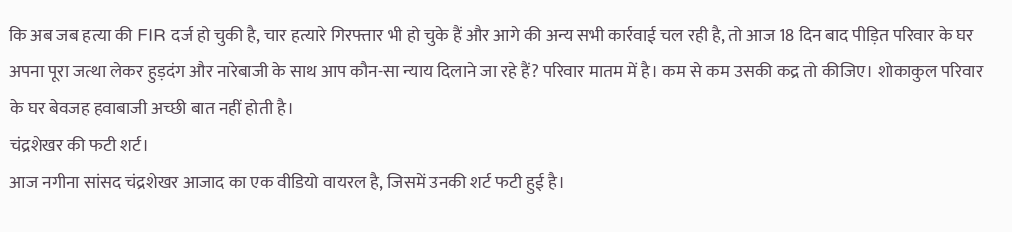कि अब जब हत्या की FIR दर्ज हो चुकी है, चार हत्यारे गिरफ्तार भी हो चुके हैं और आगे की अन्य सभी कार्रवाई चल रही है, तो आज 18 दिन बाद पीड़ित परिवार के घर अपना पूरा जत्था लेकर हुड़दंग और नारेबाजी के साथ आप कौन-सा न्याय दिलाने जा रहे हैं? परिवार मातम में है। कम से कम उसकी कद्र तो कीजिए। शोकाकुल परिवार के घर बेवजह हवाबाजी अच्छी बात नहीं होती है।
चंद्रशेखर की फटी शर्ट।
आज नगीना सांसद चंद्रशेखर आजाद का एक वीडियो वायरल है, जिसमें उनकी शर्ट फटी हुई है।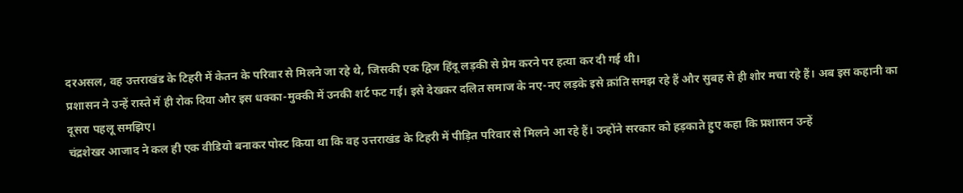दरअसल, वह उत्तराखंड के टिहरी में केतन के परिवार से मिलने जा रहे थे, जिसकी एक द्विज हिंदू लड़की से प्रेम करने पर हत्या कर दी गई थी।
प्रशासन ने उन्हें रास्ते में ही रोक दिया और इस धक्का-मुक्की में उनकी शर्ट फट गई। इसे देखकर दलित समाज के नए-नए लड़के इसे क्रांति समझ रहे हैं और सुबह से ही शोर मचा रहे हैं। अब इस कहानी का दूसरा पहलू समझिए।
चंद्रशेखर आजाद ने कल ही एक वीडियो बनाकर पोस्ट किया था कि वह उत्तराखंड के टिहरी में पीड़ित परिवार से मिलने आ रहे हैं। उन्होंने सरकार को हड़काते हुए कहा कि प्रशासन उन्हें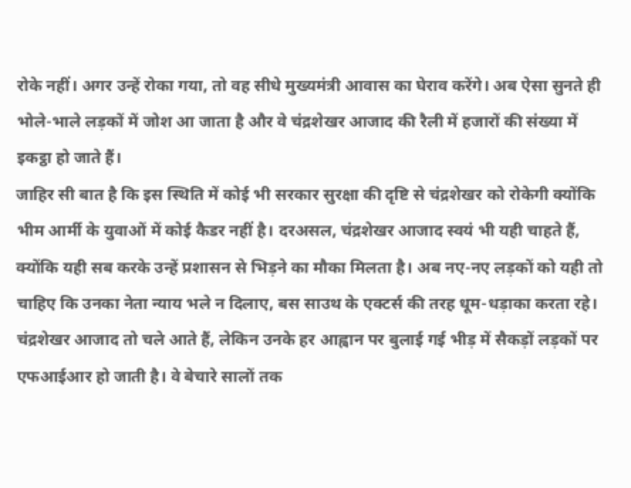रोके नहीं। अगर उन्हें रोका गया, तो वह सीधे मुख्यमंत्री आवास का घेराव करेंगे। अब ऐसा सुनते ही भोले-भाले लड़कों में जोश आ जाता है और वे चंद्रशेखर आजाद की रैली में हजारों की संख्या में इकट्ठा हो जाते हैं।
जाहिर सी बात है कि इस स्थिति में कोई भी सरकार सुरक्षा की दृष्टि से चंद्रशेखर को रोकेगी क्योंकि भीम आर्मी के युवाओं में कोई कैडर नहीं है। दरअसल, चंद्रशेखर आजाद स्वयं भी यही चाहते हैं, क्योंकि यही सब करके उन्हें प्रशासन से भिड़ने का मौका मिलता है। अब नए-नए लड़कों को यही तो चाहिए कि उनका नेता न्याय भले न दिलाए, बस साउथ के एक्टर्स की तरह धूम-धड़ाका करता रहे।
चंद्रशेखर आजाद तो चले आते हैं, लेकिन उनके हर आह्वान पर बुलाई गई भीड़ में सैकड़ों लड़कों पर एफआईआर हो जाती है। वे बेचारे सालों तक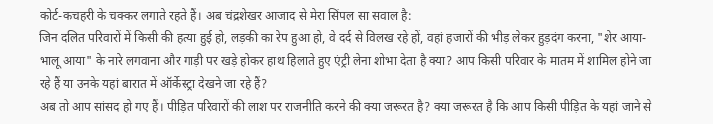कोर्ट-कचहरी के चक्कर लगाते रहते हैं। अब चंद्रशेखर आजाद से मेरा सिंपल सा सवाल है:
जिन दलित परिवारों में किसी की हत्या हुई हो, लड़की का रेप हुआ हो, वे दर्द से विलख रहे हों, वहां हजारों की भीड़ लेकर हुड़दंग करना, "शेर आया-भालू आया" के नारे लगवाना और गाड़ी पर खड़े होकर हाथ हिलाते हुए एंट्री लेना शोभा देता है क्या? आप किसी परिवार के मातम में शामिल होने जा रहे हैं या उनके यहां बारात में ऑर्केस्ट्रा देखने जा रहे हैं?
अब तो आप सांसद हो गए हैं। पीड़ित परिवारों की लाश पर राजनीति करने की क्या जरूरत है? क्या जरूरत है कि आप किसी पीड़ित के यहां जाने से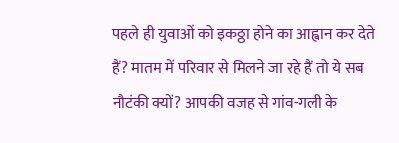पहले ही युवाओं को इकठ्ठा होने का आह्वान कर देते हैं? मातम में परिवार से मिलने जा रहे हैं तो ये सब नौटंकी क्यों? आपकी वजह से गांव-गली के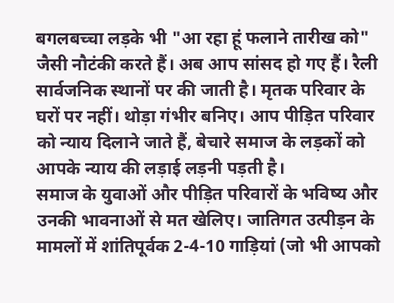बगलबच्चा लड़के भी "आ रहा हूं फलाने तारीख को" जैसी नौटंकी करते हैं। अब आप सांसद हो गए हैं। रैली सार्वजनिक स्थानों पर की जाती है। मृतक परिवार के घरों पर नहीं। थोड़ा गंभीर बनिए। आप पीड़ित परिवार को न्याय दिलाने जाते हैं, बेचारे समाज के लड़कों को आपके न्याय की लड़ाई लड़नी पड़ती है।
समाज के युवाओं और पीड़ित परिवारों के भविष्य और उनकी भावनाओं से मत खेलिए। जातिगत उत्पीड़न के मामलों में शांतिपूर्वक 2-4-10 गाड़ियां (जो भी आपको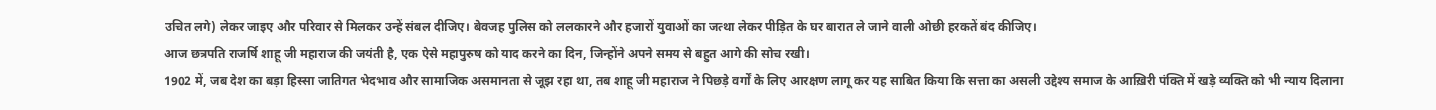उचित लगे) लेकर जाइए और परिवार से मिलकर उन्हें संबल दीजिए। बेवजह पुलिस को ललकारने और हजारों युवाओं का जत्था लेकर पीड़ित के घर बारात ले जाने वाली ओछी हरकतें बंद कीजिए।
आज छत्रपति राजर्षि शाहू जी महाराज की जयंती है, एक ऐसे महापुरुष को याद करने का दिन, जिन्होंने अपने समय से बहुत आगे की सोच रखी।
1902 में, जब देश का बड़ा हिस्सा जातिगत भेदभाव और सामाजिक असमानता से जूझ रहा था, तब शाहू जी महाराज ने पिछड़े वर्गों के लिए आरक्षण लागू कर यह साबित किया कि सत्ता का असली उद्देश्य समाज के आख़िरी पंक्ति में खड़े व्यक्ति को भी न्याय दिलाना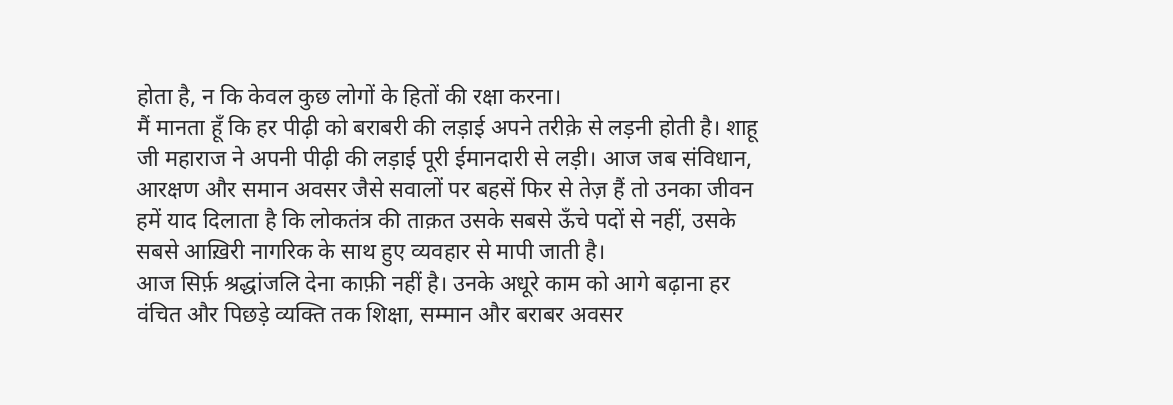होता है, न कि केवल कुछ लोगों के हितों की रक्षा करना।
मैं मानता हूँ कि हर पीढ़ी को बराबरी की लड़ाई अपने तरीक़े से लड़नी होती है। शाहू जी महाराज ने अपनी पीढ़ी की लड़ाई पूरी ईमानदारी से लड़ी। आज जब संविधान, आरक्षण और समान अवसर जैसे सवालों पर बहसें फिर से तेज़ हैं तो उनका जीवन हमें याद दिलाता है कि लोकतंत्र की ताक़त उसके सबसे ऊँचे पदों से नहीं, उसके सबसे आख़िरी नागरिक के साथ हुए व्यवहार से मापी जाती है।
आज सिर्फ़ श्रद्धांजलि देना काफ़ी नहीं है। उनके अधूरे काम को आगे बढ़ाना हर वंचित और पिछड़े व्यक्ति तक शिक्षा, सम्मान और बराबर अवसर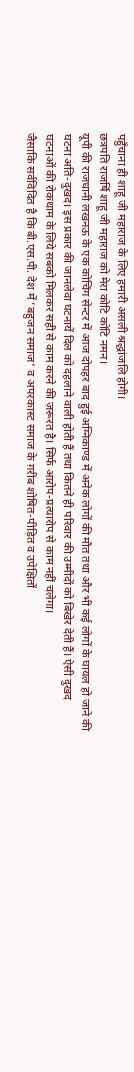पहुँचाना ही शाहू जी महाराज के लिए हमारी असली श्रद्धांजलि होगी।
छत्रपति राजर्षि शाहू जी महाराज को मेरा कोटि कोटि नमन।
यूपी की राजधानी लखनऊ के एक कोचिंग सेन्टर में आज दोपहर बाद हुई अग्निकाण्ड में अनेक लोगों की मौत तथा और भी कई लोगों के घायल हो जाने की घटना अति-दुखद। इस प्रकार की जानलेवा घटनायें दिल को दहलाने वाली होती हैं तथा कितने ही परिवार की उम्मीदों को बिखेर देती हैं। ऐसी दुखद घटनाओं की रोकथाम के लिये सबको मिलकर सही से काम करने की ज़रूरत है। सिर्फ आरोप-प्रत्यारोप से काम नहीं चलेगा।
जैसाकि सर्वविदित है कि बी.एस.पी. देश में ’बहुजन समाज’ व अपरकास्ट समाज के ग़रीब शोषित-पीड़ित व उपेक्षितों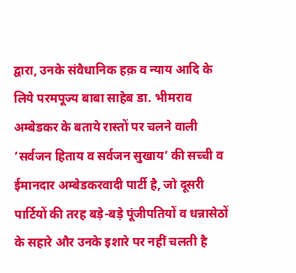द्वारा, उनके संवैधानिक हक़ व न्याय आदि के लिये परमपूज्य बाबा साहेब डा. भीमराव अम्बेडकर के बताये रास्तों पर चलने वाली ’सर्वजन हिताय व सर्वजन सुखाय’ की सच्ची व ईमानदार अम्बेडकरवादी पार्टी है, जो दूसरी पार्टियों की तरह बड़े-बड़े पूंजीपतियों व धन्नासेठों के सहारे और उनके इशारे पर नहीं चलती है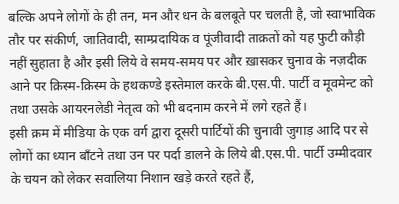बल्कि अपने लोगों के ही तन, मन और धन के बलबूते पर चलती है, जो स्वाभाविक तौर पर संकीर्ण, जातिवादी, साम्प्रदायिक व पूंजीवादी ताक़तों को यह फुटी कौड़ी नहीं सुहाता है और इसी लिये वे समय-समय पर और ख़ासकर चुनाव के नज़दीक आने पर क़िस्म-क़िस्म के हथकण्डे इस्तेमाल करके बी.एस.पी. पार्टी व मूवमेन्ट को तथा उसके आयरनलेडी नेतृत्व को भी बदनाम करने में लगे रहते हैं।
इसी क्रम में मीडिया के एक वर्ग द्वारा दूसरी पार्टियों की चुनावी जुगाड़ आदि पर से लोगों का ध्यान बाँटने तथा उन पर पर्दा डालने के लिये बी.एस.पी. पार्टी उम्मीदवार के चयन को लेकर सवालिया निशान खड़े करते रहते हैं,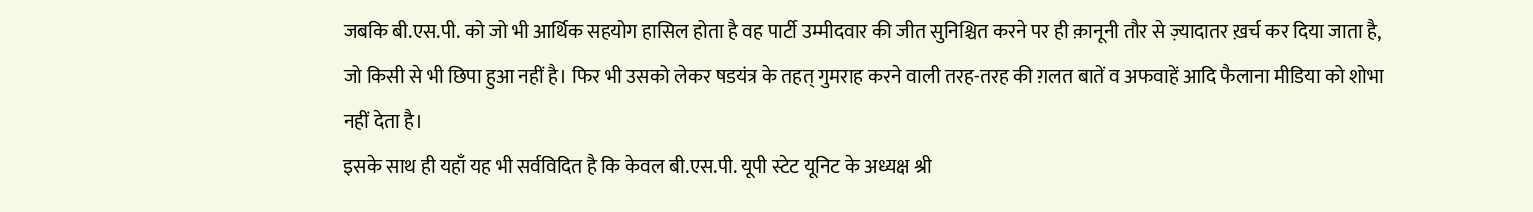जबकि बी.एस.पी. को जो भी आर्थिक सहयोग हासिल होता है वह पार्टी उम्मीदवार की जीत सुनिश्चित करने पर ही क़ानूनी तौर से ज़्यादातर ख़र्च कर दिया जाता है, जो किसी से भी छिपा हुआ नहीं है। फिर भी उसको लेकर षडयंत्र के तहत् गुमराह करने वाली तरह-तरह की ग़लत बातें व अफवाहें आदि फैलाना मीडिया को शोभा नहीं देता है।
इसके साथ ही यहाँ यह भी सर्वविदित है कि केवल बी.एस.पी. यूपी स्टेट यूनिट के अध्यक्ष श्री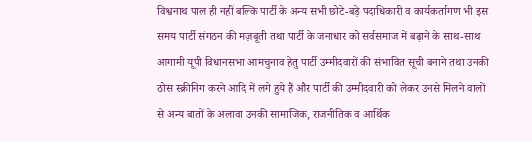विश्वनाथ पाल ही नहीं बल्कि पार्टी के अन्य सभी छोटे-बड़े पदाधिकारी व कार्यकर्तागण भी इस समय पार्टी संगठन की मज़बूती तथा पार्टी के जनाधार को सर्वसमाज में बढ़ाने के साथ-साथ आगामी यूपी विधानसभा आमचुनाव हेतु पार्टी उम्मीदवारों की संभावित सूची बनाने तथा उनकी ठोस स्क्रीनिग करने आदि में लगे हुये हैं और पार्टी की उम्मीदवारी को लेकर उनसे मिलने वालों से अन्य बातों के अलावा उनकी सामाजिक, राजनीतिक व आर्थिक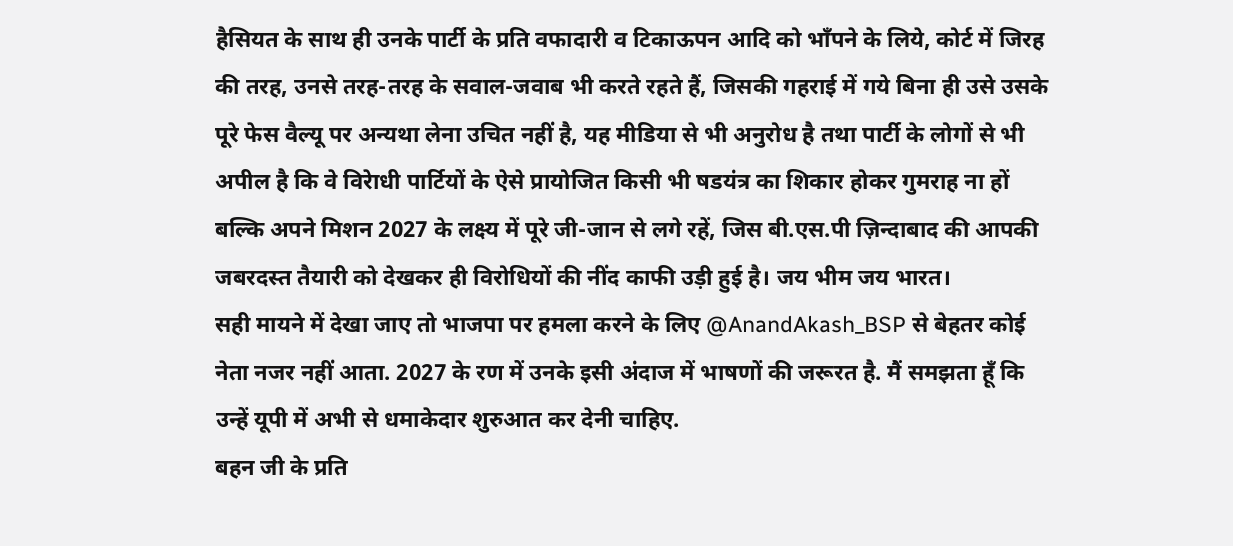हैसियत के साथ ही उनके पार्टी के प्रति वफादारी व टिकाऊपन आदि को भाँपने के लिये, कोर्ट में जिरह की तरह, उनसे तरह-तरह के सवाल-जवाब भी करते रहते हैं, जिसकी गहराई में गये बिना ही उसे उसके पूरे फेस वैल्यू पर अन्यथा लेना उचित नहीं है, यह मीडिया से भी अनुरोध है तथा पार्टी के लोगों से भी अपील है कि वे विरेाधी पार्टियों के ऐसे प्रायोजित किसी भी षडयंत्र का शिकार होकर गुमराह ना हों बल्कि अपने मिशन 2027 के लक्ष्य में पूरे जी-जान से लगे रहें, जिस बी.एस.पी ज़िन्दाबाद की आपकी जबरदस्त तैयारी को देखकर ही विरोधियों की नींद काफी उड़ी हुई है। जय भीम जय भारत।
सही मायने में देखा जाए तो भाजपा पर हमला करने के लिए @AnandAkash_BSP से बेहतर कोई नेता नजर नहीं आता. 2027 के रण में उनके इसी अंदाज में भाषणों की जरूरत है. मैं समझता हूँ कि उन्हें यूपी में अभी से धमाकेदार शुरुआत कर देनी चाहिए.
बहन जी के प्रति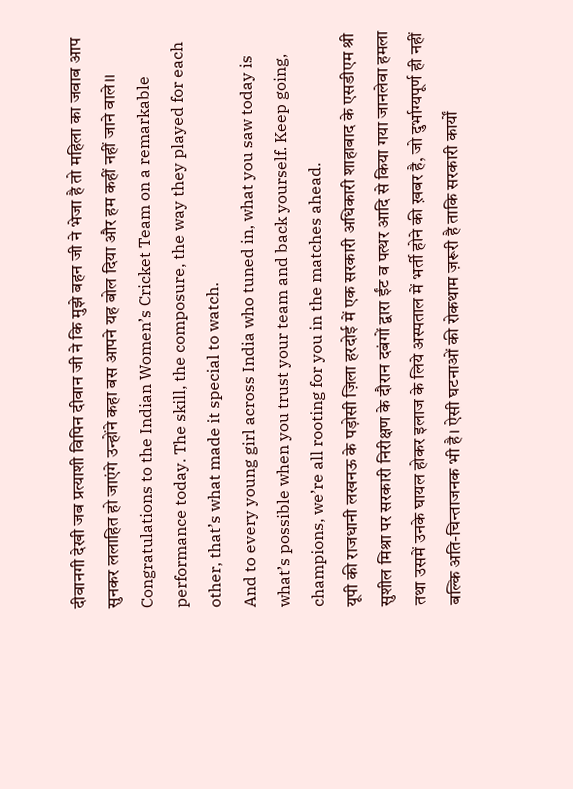दीवानगी देखी जब प्रत्याशी विपिन दीवान जी ने कि मुझे बहन जी ने भेजा है तो महिला का जवाब आप सुनकर ललाहित हो जाएंगे उन्होंने कहा बस आपने यह बोल दिया और हम कहीं नहीं जाने वाले।।
Congratulations to the Indian Women’s Cricket Team on a remarkable performance today. The skill, the composure, the way they played for each other, that’s what made it special to watch.
And to every young girl across India who tuned in, what you saw today is what’s possible when you trust your team and back yourself. Keep going, champions, we’re all rooting for you in the matches ahead.
यूपी की राजधानी लखनऊ के पड़ोसी ज़िला हरदोई में एक सरकारी अधिकारी शाहाबाद के एसडीएम श्री सुशील मिश्रा पर सरकारी निरीक्षण के दौरान दबंगों द्वारा ईंट व पत्थर आदि से किया गया जानलेवा हमला तथा उसमें उनके घायल होकर इलाज के लिये अस्पताल में भर्ती होने की ख़बर है, जो दुर्भाग्यपूर्ण ही नहीं बल्कि अति-चिन्ताजनक भी है। ऐसी घटनाओं की रोकथाम ज़रूरी है ताकि सरकारी कार्यों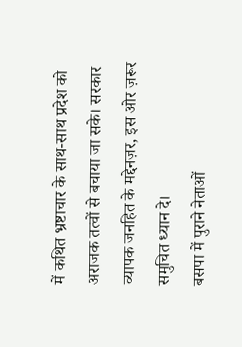में कथित भ्रष्टाचार के साथ-साथ प्रदेश को अराजक तत्वों से बचाया जा सके। सरकार व्यापक जनहित के मद्देनज़र, इस ओर ज़रूर समुचित ध्यान दे।
बसपा में पुराने नेताओं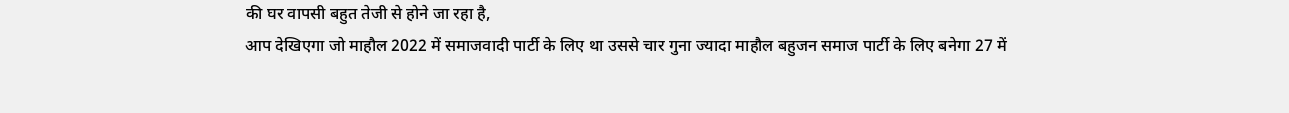की घर वापसी बहुत तेजी से होने जा रहा है,
आप देखिएगा जो माहौल 2022 में समाजवादी पार्टी के लिए था उससे चार गुना ज्यादा माहौल बहुजन समाज पार्टी के लिए बनेगा 27 में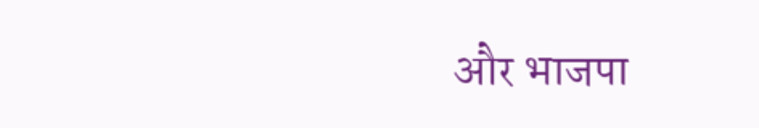और भाजपा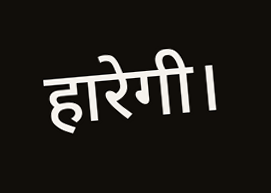हारेगी।